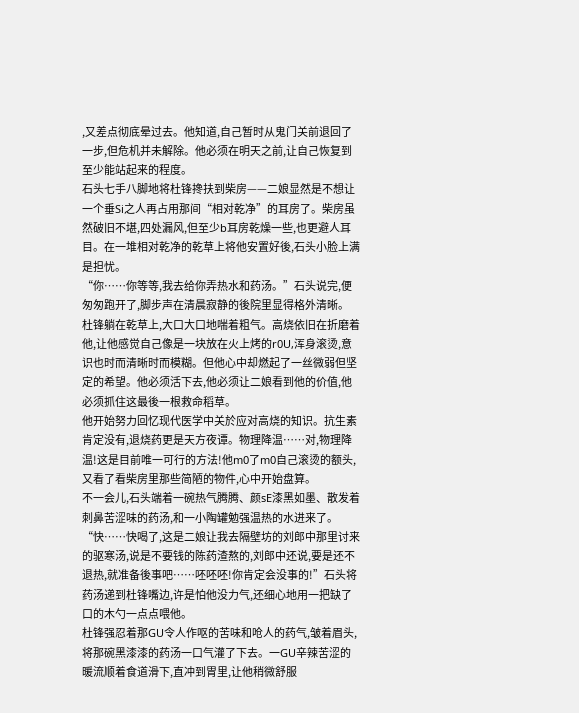,又差点彻底晕过去。他知道,自己暂时从鬼门关前退回了一步,但危机并未解除。他必须在明天之前,让自己恢复到至少能站起来的程度。
石头七手八脚地将杜锋搀扶到柴房——二娘显然是不想让一个垂Si之人再占用那间“相对乾净”的耳房了。柴房虽然破旧不堪,四处漏风,但至少b耳房乾燥一些,也更避人耳目。在一堆相对乾净的乾草上将他安置好後,石头小脸上满是担忧。
“你……你等等,我去给你弄热水和药汤。”石头说完,便匆匆跑开了,脚步声在清晨寂静的後院里显得格外清晰。
杜锋躺在乾草上,大口大口地喘着粗气。高烧依旧在折磨着他,让他感觉自己像是一块放在火上烤的r0U,浑身滚烫,意识也时而清晰时而模糊。但他心中却燃起了一丝微弱但坚定的希望。他必须活下去,他必须让二娘看到他的价值,他必须抓住这最後一根救命稻草。
他开始努力回忆现代医学中关於应对高烧的知识。抗生素肯定没有,退烧药更是天方夜谭。物理降温……对,物理降温!这是目前唯一可行的方法!他m0了m0自己滚烫的额头,又看了看柴房里那些简陋的物件,心中开始盘算。
不一会儿,石头端着一碗热气腾腾、颜sE漆黑如墨、散发着刺鼻苦涩味的药汤,和一小陶罐勉强温热的水进来了。
“快……快喝了,这是二娘让我去隔壁坊的刘郎中那里讨来的驱寒汤,说是不要钱的陈药渣熬的,刘郎中还说,要是还不退热,就准备後事吧……呸呸呸!你肯定会没事的!”石头将药汤递到杜锋嘴边,许是怕他没力气,还细心地用一把缺了口的木勺一点点喂他。
杜锋强忍着那GU令人作呕的苦味和呛人的药气,皱着眉头,将那碗黑漆漆的药汤一口气灌了下去。一GU辛辣苦涩的暖流顺着食道滑下,直冲到胃里,让他稍微舒服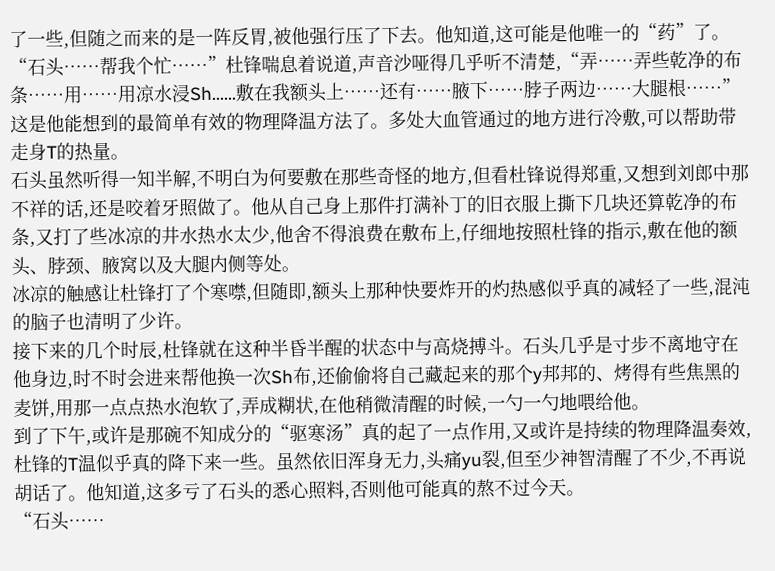了一些,但随之而来的是一阵反胃,被他强行压了下去。他知道,这可能是他唯一的“药”了。
“石头……帮我个忙……”杜锋喘息着说道,声音沙哑得几乎听不清楚,“弄……弄些乾净的布条……用……用凉水浸Sh……敷在我额头上……还有……腋下……脖子两边……大腿根……”
这是他能想到的最简单有效的物理降温方法了。多处大血管通过的地方进行冷敷,可以帮助带走身T的热量。
石头虽然听得一知半解,不明白为何要敷在那些奇怪的地方,但看杜锋说得郑重,又想到刘郎中那不祥的话,还是咬着牙照做了。他从自己身上那件打满补丁的旧衣服上撕下几块还算乾净的布条,又打了些冰凉的井水热水太少,他舍不得浪费在敷布上,仔细地按照杜锋的指示,敷在他的额头、脖颈、腋窝以及大腿内侧等处。
冰凉的触感让杜锋打了个寒噤,但随即,额头上那种快要炸开的灼热感似乎真的减轻了一些,混沌的脑子也清明了少许。
接下来的几个时辰,杜锋就在这种半昏半醒的状态中与高烧搏斗。石头几乎是寸步不离地守在他身边,时不时会进来帮他换一次Sh布,还偷偷将自己藏起来的那个y邦邦的、烤得有些焦黑的麦饼,用那一点点热水泡软了,弄成糊状,在他稍微清醒的时候,一勺一勺地喂给他。
到了下午,或许是那碗不知成分的“驱寒汤”真的起了一点作用,又或许是持续的物理降温奏效,杜锋的T温似乎真的降下来一些。虽然依旧浑身无力,头痛yu裂,但至少神智清醒了不少,不再说胡话了。他知道,这多亏了石头的悉心照料,否则他可能真的熬不过今天。
“石头……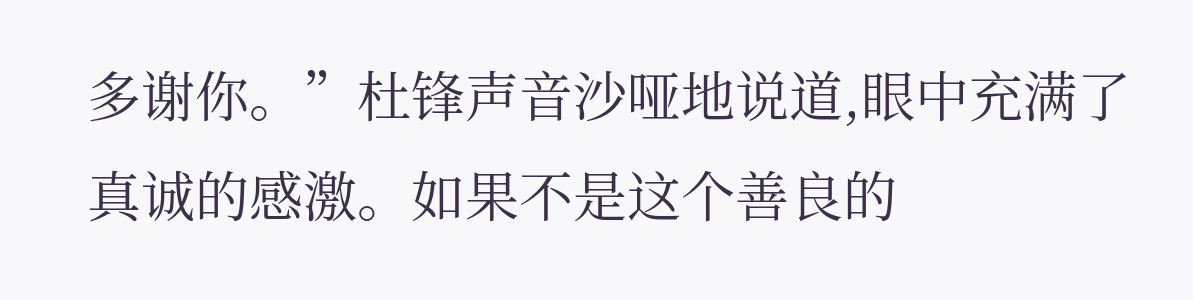多谢你。”杜锋声音沙哑地说道,眼中充满了真诚的感激。如果不是这个善良的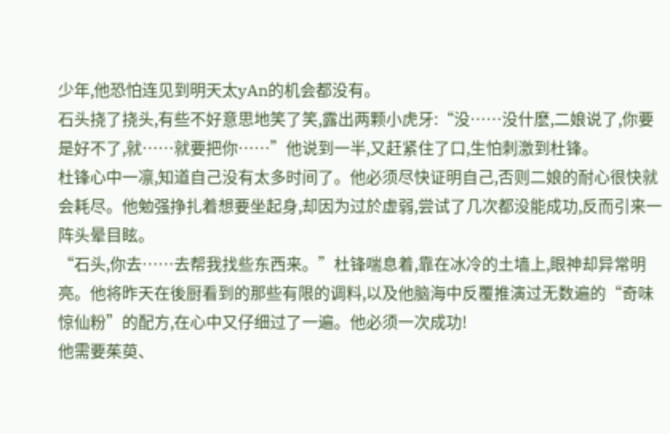少年,他恐怕连见到明天太yAn的机会都没有。
石头挠了挠头,有些不好意思地笑了笑,露出两颗小虎牙:“没……没什麽,二娘说了,你要是好不了,就……就要把你……”他说到一半,又赶紧住了口,生怕刺激到杜锋。
杜锋心中一凛,知道自己没有太多时间了。他必须尽快证明自己,否则二娘的耐心很快就会耗尽。他勉强挣扎着想要坐起身,却因为过於虚弱,尝试了几次都没能成功,反而引来一阵头晕目眩。
“石头,你去……去帮我找些东西来。”杜锋喘息着,靠在冰冷的土墙上,眼神却异常明亮。他将昨天在後厨看到的那些有限的调料,以及他脑海中反覆推演过无数遍的“奇味惊仙粉”的配方,在心中又仔细过了一遍。他必须一次成功!
他需要茱萸、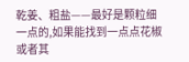乾姜、粗盐——最好是颗粒细一点的,如果能找到一点点花椒或者其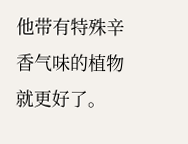他带有特殊辛香气味的植物就更好了。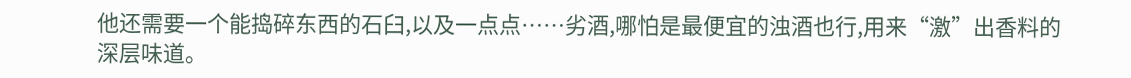他还需要一个能捣碎东西的石臼,以及一点点……劣酒,哪怕是最便宜的浊酒也行,用来“激”出香料的深层味道。